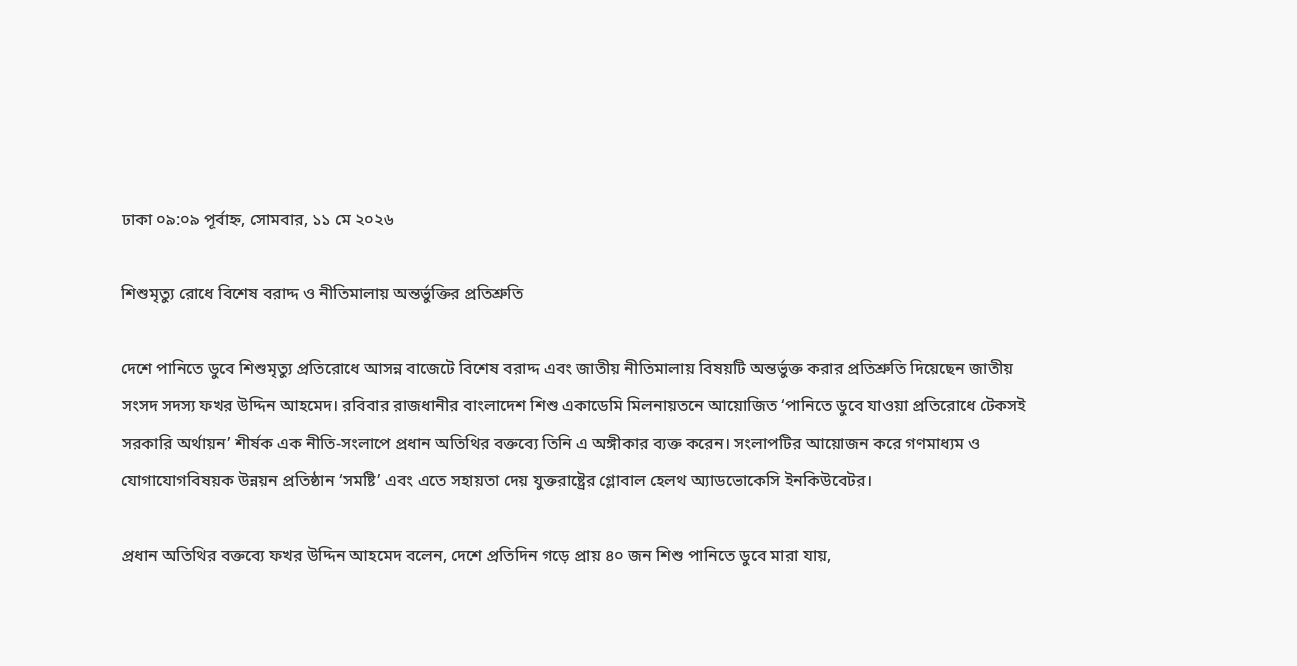ঢাকা ০৯:০৯ পূর্বাহ্ন, সোমবার, ১১ মে ২০২৬

শিশুমৃত্যু রোধে বিশেষ বরাদ্দ ও নীতিমালায় অন্তর্ভুক্তির প্রতিশ্রুতি

দেশে পানিতে ডুবে শিশুমৃত্যু প্রতিরোধে আসন্ন বাজেটে বিশেষ বরাদ্দ এবং জাতীয় নীতিমালায় বিষয়টি অন্তর্ভুক্ত করার প্রতিশ্রুতি দিয়েছেন জাতীয় সংসদ সদস্য ফখর উদ্দিন আহমেদ। রবিবার রাজধানীর বাংলাদেশ শিশু একাডেমি মিলনায়তনে আয়োজিত ‘পানিতে ডুবে যাওয়া প্রতিরোধে টেকসই সরকারি অর্থায়ন’ শীর্ষক এক নীতি-সংলাপে প্রধান অতিথির বক্তব্যে তিনি এ অঙ্গীকার ব্যক্ত করেন। সংলাপটির আয়োজন করে গণমাধ্যম ও যোগাযোগবিষয়ক উন্নয়ন প্রতিষ্ঠান ‘সমষ্টি’ এবং এতে সহায়তা দেয় যুক্তরাষ্ট্রের গ্লোবাল হেলথ অ্যাডভোকেসি ইনকিউবেটর।

প্রধান অতিথির বক্তব্যে ফখর উদ্দিন আহমেদ বলেন, দেশে প্রতিদিন গড়ে প্রায় ৪০ জন শিশু পানিতে ডুবে মারা যায়,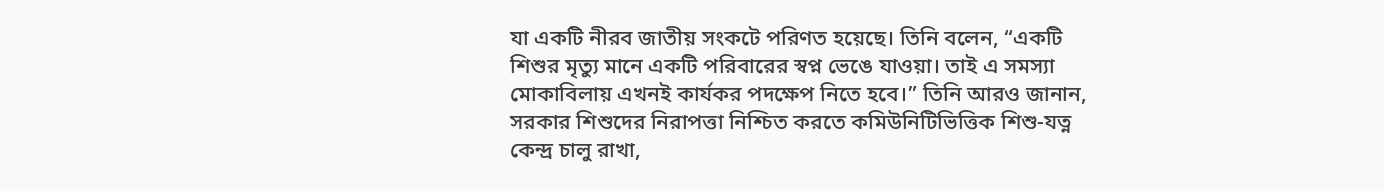যা একটি নীরব জাতীয় সংকটে পরিণত হয়েছে। তিনি বলেন, “একটি শিশুর মৃত্যু মানে একটি পরিবারের স্বপ্ন ভেঙে যাওয়া। তাই এ সমস্যা মোকাবিলায় এখনই কার্যকর পদক্ষেপ নিতে হবে।” তিনি আরও জানান, সরকার শিশুদের নিরাপত্তা নিশ্চিত করতে কমিউনিটিভিত্তিক শিশু-যত্ন কেন্দ্র চালু রাখা,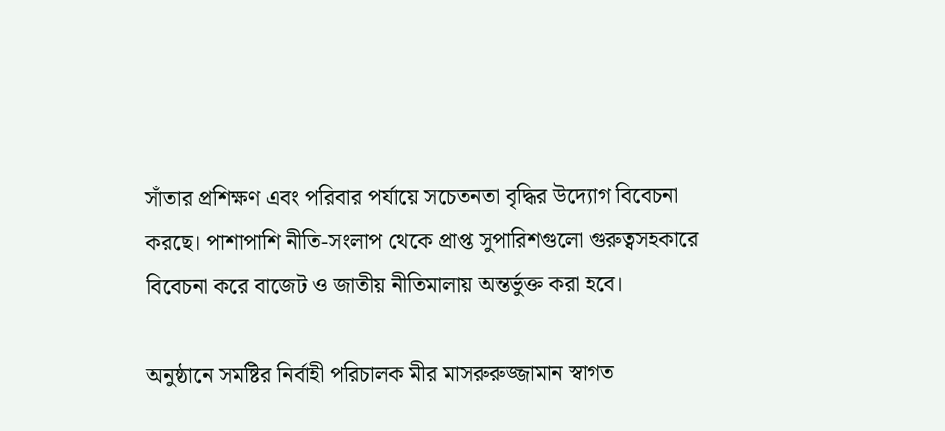সাঁতার প্রশিক্ষণ এবং পরিবার পর্যায়ে সচেতনতা বৃদ্ধির উদ্যোগ বিবেচনা করছে। পাশাপাশি নীতি-সংলাপ থেকে প্রাপ্ত সুপারিশগুলো গুরুত্বসহকারে বিবেচনা করে বাজেট ও জাতীয় নীতিমালায় অন্তর্ভুক্ত করা হবে।

অনুষ্ঠানে সমষ্টির নির্বাহী পরিচালক মীর মাসরুরুজ্জামান স্বাগত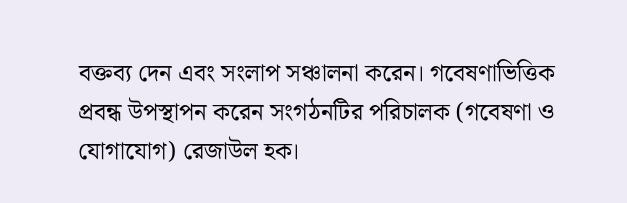বক্তব্য দেন এবং সংলাপ সঞ্চালনা করেন। গবেষণাভিত্তিক প্রবন্ধ উপস্থাপন করেন সংগঠনটির পরিচালক (গবেষণা ও যোগাযোগ) রেজাউল হক।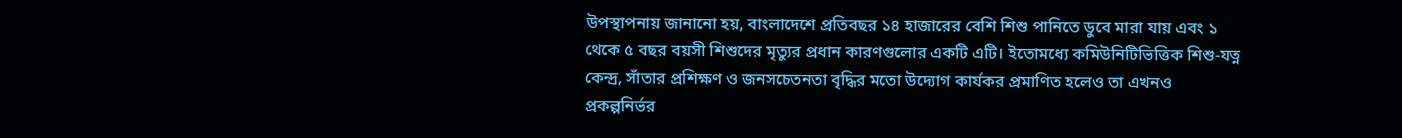উপস্থাপনায় জানানো হয়, বাংলাদেশে প্রতিবছর ১৪ হাজারের বেশি শিশু পানিতে ডুবে মারা যায় এবং ১ থেকে ৫ বছর বয়সী শিশুদের মৃত্যুর প্রধান কারণগুলোর একটি এটি। ইতোমধ্যে কমিউনিটিভিত্তিক শিশু-যত্ন কেন্দ্র, সাঁতার প্রশিক্ষণ ও জনসচেতনতা বৃদ্ধির মতো উদ্যোগ কার্যকর প্রমাণিত হলেও তা এখনও প্রকল্পনির্ভর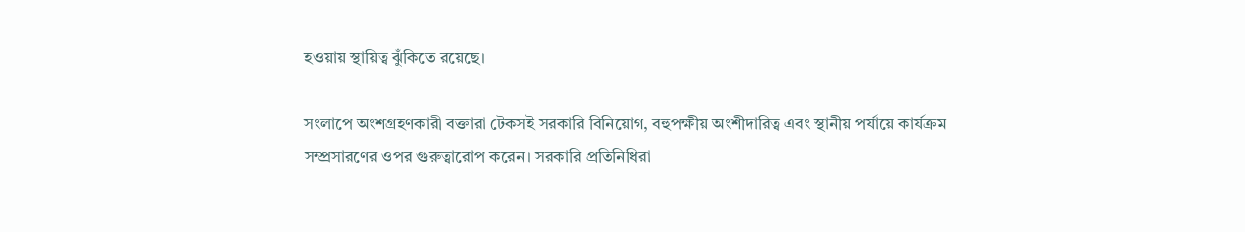হওয়ায় স্থায়িত্ব ঝুঁকিতে রয়েছে।

সংলাপে অংশগ্রহণকারী বক্তারা টেকসই সরকারি বিনিয়োগ, বহুপক্ষীয় অংশীদারিত্ব এবং স্থানীয় পর্যায়ে কার্যক্রম সম্প্রসারণের ওপর গুরুত্বারোপ করেন। সরকারি প্রতিনিধিরা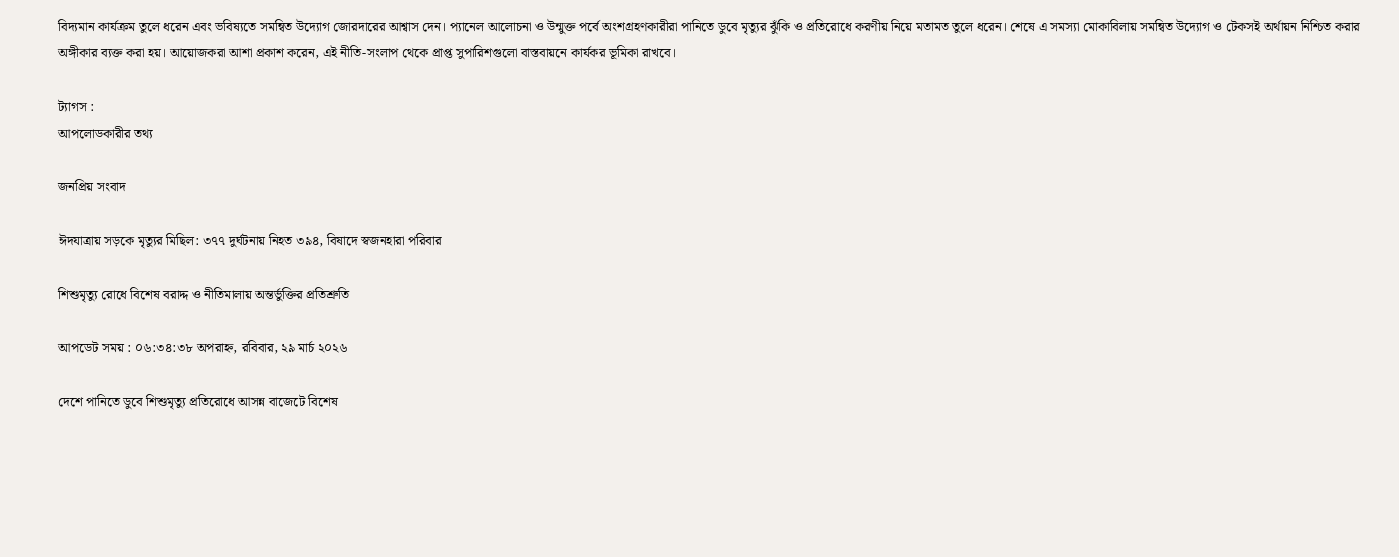বিদ্যমান কার্যক্রম তুলে ধরেন এবং ভবিষ্যতে সমন্বিত উদ্যোগ জোরদারের আশ্বাস দেন। প্যানেল আলোচনা ও উন্মুক্ত পর্বে অংশগ্রহণকারীরা পানিতে ডুবে মৃত্যুর ঝুঁকি ও প্রতিরোধে করণীয় নিয়ে মতামত তুলে ধরেন। শেষে এ সমস্যা মোকাবিলায় সমন্বিত উদ্যোগ ও টেকসই অর্থায়ন নিশ্চিত করার অঙ্গীকার ব্যক্ত করা হয়। আয়োজকরা আশা প্রকাশ করেন, এই নীতি-সংলাপ থেকে প্রাপ্ত সুপারিশগুলো বাস্তবায়নে কার্যকর ভূমিকা রাখবে।

ট্যাগস :
আপলোডকারীর তথ্য

জনপ্রিয় সংবাদ

ঈদযাত্রায় সড়কে মৃত্যুর মিছিল: ৩৭৭ দুর্ঘটনায় নিহত ৩৯৪, বিষাদে স্বজনহারা পরিবার

শিশুমৃত্যু রোধে বিশেষ বরাদ্দ ও নীতিমালায় অন্তর্ভুক্তির প্রতিশ্রুতি

আপডেট সময় : ০৬:৩৪:৩৮ অপরাহ্ন, রবিবার, ২৯ মার্চ ২০২৬

দেশে পানিতে ডুবে শিশুমৃত্যু প্রতিরোধে আসন্ন বাজেটে বিশেষ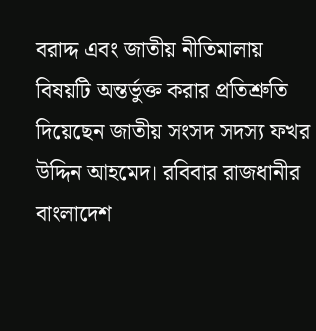বরাদ্দ এবং জাতীয় নীতিমালায় বিষয়টি অন্তর্ভুক্ত করার প্রতিশ্রুতি দিয়েছেন জাতীয় সংসদ সদস্য ফখর উদ্দিন আহমেদ। রবিবার রাজধানীর বাংলাদেশ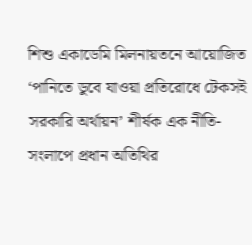শিশু একাডেমি মিলনায়তনে আয়োজিত ‘পানিতে ডুবে যাওয়া প্রতিরোধে টেকসই সরকারি অর্থায়ন’ শীর্ষক এক নীতি-সংলাপে প্রধান অতিথির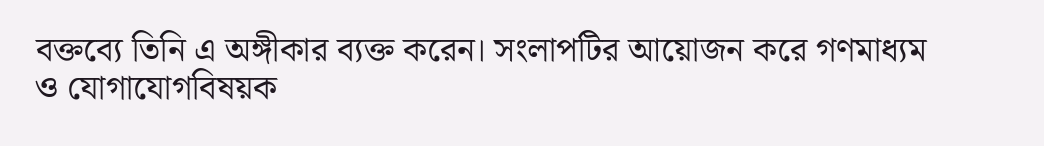বক্তব্যে তিনি এ অঙ্গীকার ব্যক্ত করেন। সংলাপটির আয়োজন করে গণমাধ্যম ও যোগাযোগবিষয়ক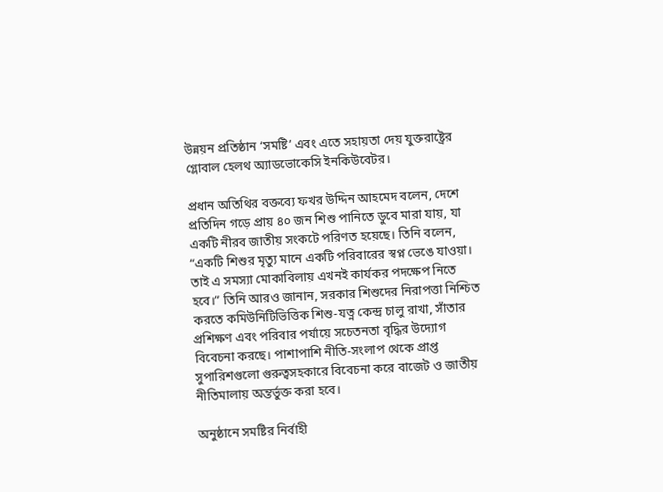উন্নয়ন প্রতিষ্ঠান ‘সমষ্টি’ এবং এতে সহায়তা দেয় যুক্তরাষ্ট্রের গ্লোবাল হেলথ অ্যাডভোকেসি ইনকিউবেটর।

প্রধান অতিথির বক্তব্যে ফখর উদ্দিন আহমেদ বলেন, দেশে প্রতিদিন গড়ে প্রায় ৪০ জন শিশু পানিতে ডুবে মারা যায়, যা একটি নীরব জাতীয় সংকটে পরিণত হয়েছে। তিনি বলেন, “একটি শিশুর মৃত্যু মানে একটি পরিবারের স্বপ্ন ভেঙে যাওয়া। তাই এ সমস্যা মোকাবিলায় এখনই কার্যকর পদক্ষেপ নিতে হবে।” তিনি আরও জানান, সরকার শিশুদের নিরাপত্তা নিশ্চিত করতে কমিউনিটিভিত্তিক শিশু-যত্ন কেন্দ্র চালু রাখা, সাঁতার প্রশিক্ষণ এবং পরিবার পর্যায়ে সচেতনতা বৃদ্ধির উদ্যোগ বিবেচনা করছে। পাশাপাশি নীতি-সংলাপ থেকে প্রাপ্ত সুপারিশগুলো গুরুত্বসহকারে বিবেচনা করে বাজেট ও জাতীয় নীতিমালায় অন্তর্ভুক্ত করা হবে।

অনুষ্ঠানে সমষ্টির নির্বাহী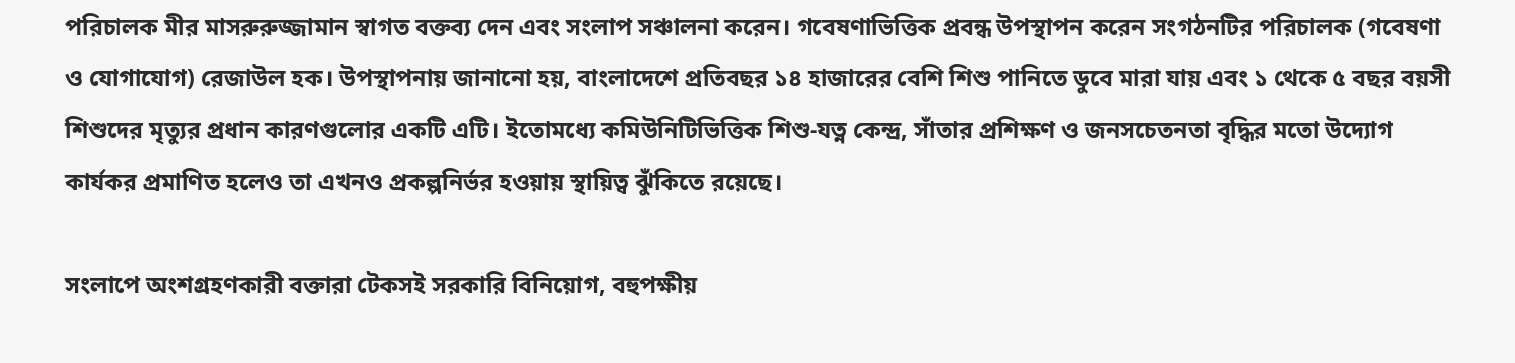পরিচালক মীর মাসরুরুজ্জামান স্বাগত বক্তব্য দেন এবং সংলাপ সঞ্চালনা করেন। গবেষণাভিত্তিক প্রবন্ধ উপস্থাপন করেন সংগঠনটির পরিচালক (গবেষণা ও যোগাযোগ) রেজাউল হক। উপস্থাপনায় জানানো হয়, বাংলাদেশে প্রতিবছর ১৪ হাজারের বেশি শিশু পানিতে ডুবে মারা যায় এবং ১ থেকে ৫ বছর বয়সী শিশুদের মৃত্যুর প্রধান কারণগুলোর একটি এটি। ইতোমধ্যে কমিউনিটিভিত্তিক শিশু-যত্ন কেন্দ্র, সাঁতার প্রশিক্ষণ ও জনসচেতনতা বৃদ্ধির মতো উদ্যোগ কার্যকর প্রমাণিত হলেও তা এখনও প্রকল্পনির্ভর হওয়ায় স্থায়িত্ব ঝুঁকিতে রয়েছে।

সংলাপে অংশগ্রহণকারী বক্তারা টেকসই সরকারি বিনিয়োগ, বহুপক্ষীয়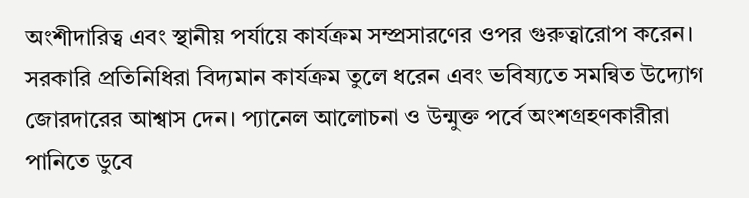অংশীদারিত্ব এবং স্থানীয় পর্যায়ে কার্যক্রম সম্প্রসারণের ওপর গুরুত্বারোপ করেন। সরকারি প্রতিনিধিরা বিদ্যমান কার্যক্রম তুলে ধরেন এবং ভবিষ্যতে সমন্বিত উদ্যোগ জোরদারের আশ্বাস দেন। প্যানেল আলোচনা ও উন্মুক্ত পর্বে অংশগ্রহণকারীরা পানিতে ডুবে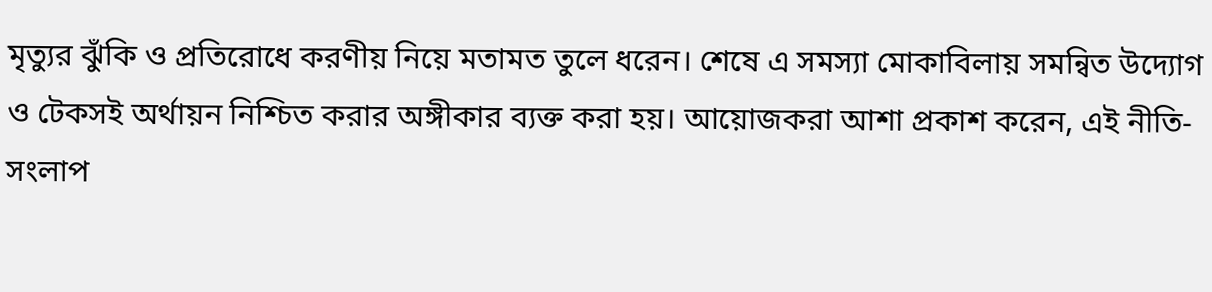মৃত্যুর ঝুঁকি ও প্রতিরোধে করণীয় নিয়ে মতামত তুলে ধরেন। শেষে এ সমস্যা মোকাবিলায় সমন্বিত উদ্যোগ ও টেকসই অর্থায়ন নিশ্চিত করার অঙ্গীকার ব্যক্ত করা হয়। আয়োজকরা আশা প্রকাশ করেন, এই নীতি-সংলাপ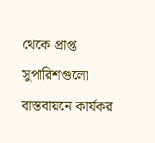থেকে প্রাপ্ত সুপারিশগুলো বাস্তবায়নে কার্যকর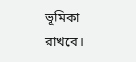ভূমিকা রাখবে।